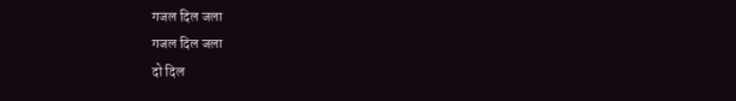गजल दिल जला
गजल दिल जला
दो दिल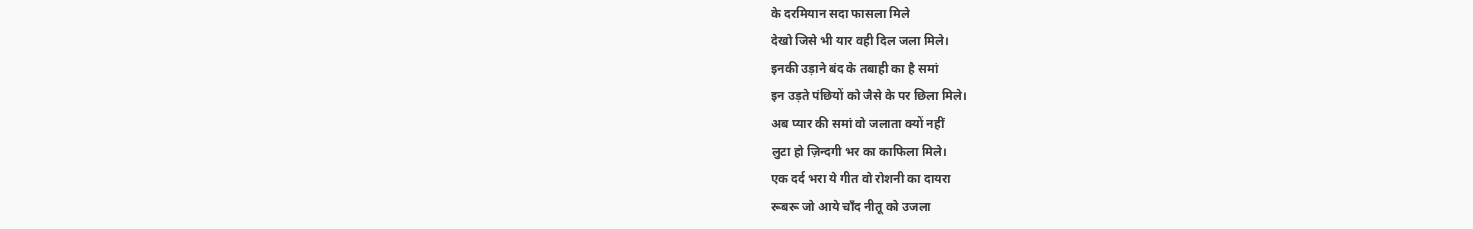के दरमियान सदा फासला मिले
देखो जिसे भी यार वही दिल जला मिले।
इनकी उड़ाने बंद के तबाही का है समां
इन उड़ते पंछियों को जैसे के पर छिला मिले।
अब प्यार की समां वो जलाता क्यों नहीं
लुटा हो ज़िन्दगी भर का काफिला मिले।
एक दर्द भरा ये गीत वो रोशनी का दायरा
रूबरू जो आये चाँद नीतू को उजला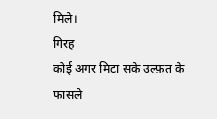मिले।
गिरह
कोई अगर मिटा सके उल्फ़त के फासले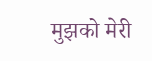मुझको मेरी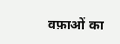वफ़ाओं का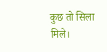कुछ तो सिला मिले।